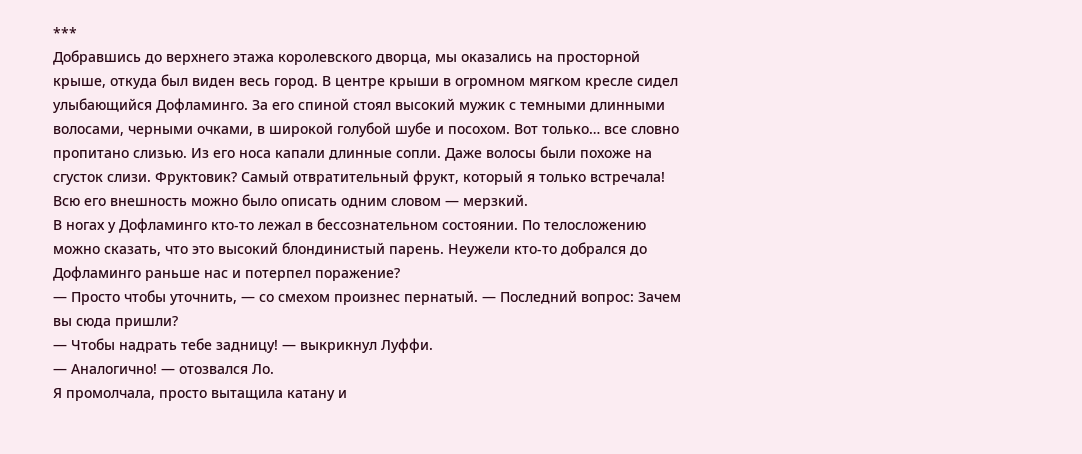***
Добравшись до верхнего этажа королевского дворца, мы оказались на просторной крыше, откуда был виден весь город. В центре крыши в огромном мягком кресле сидел улыбающийся Дофламинго. За его спиной стоял высокий мужик с темными длинными волосами, черными очками, в широкой голубой шубе и посохом. Вот только… все словно пропитано слизью. Из его носа капали длинные сопли. Даже волосы были похоже на сгусток слизи. Фруктовик? Самый отвратительный фрукт, который я только встречала! Всю его внешность можно было описать одним словом — мерзкий.
В ногах у Дофламинго кто-то лежал в бессознательном состоянии. По телосложению можно сказать, что это высокий блондинистый парень. Неужели кто-то добрался до Дофламинго раньше нас и потерпел поражение?
— Просто чтобы уточнить, — со смехом произнес пернатый. — Последний вопрос: Зачем вы сюда пришли?
— Чтобы надрать тебе задницу! — выкрикнул Луффи.
— Аналогично! — отозвался Ло.
Я промолчала, просто вытащила катану и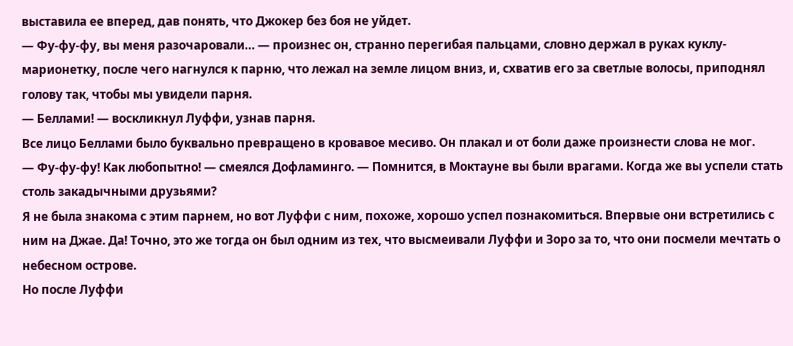выставила ее вперед, дав понять, что Джокер без боя не уйдет.
— Фу-фу-фу, вы меня разочаровали… — произнес он, странно перегибая пальцами, словно держал в руках куклу-марионетку, после чего нагнулся к парню, что лежал на земле лицом вниз, и, схватив его за светлые волосы, приподнял голову так, чтобы мы увидели парня.
— Беллами! — воскликнул Луффи, узнав парня.
Все лицо Беллами было буквально превращено в кровавое месиво. Он плакал и от боли даже произнести слова не мог.
— Фу-фу-фу! Как любопытно! — смеялся Дофламинго. — Помнится, в Моктауне вы были врагами. Когда же вы успели стать столь закадычными друзьями?
Я не была знакома с этим парнем, но вот Луффи с ним, похоже, хорошо успел познакомиться. Впервые они встретились с ним на Джае. Да! Точно, это же тогда он был одним из тех, что высмеивали Луффи и Зоро за то, что они посмели мечтать о небесном острове.
Но после Луффи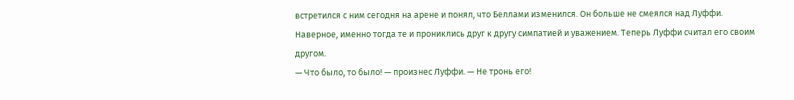встретился с ним сегодня на арене и понял, что Беллами изменился. Он больше не смеялся над Луффи. Наверное, именно тогда те и прониклись друг к другу симпатией и уважением. Теперь Луффи считал его своим другом.
— Что было, то было! — произнес Луффи. — Не тронь его!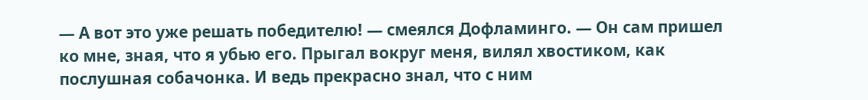— А вот это уже решать победителю! — смеялся Дофламинго. — Он сам пришел ко мне, зная, что я убью его. Прыгал вокруг меня, вилял хвостиком, как послушная собачонка. И ведь прекрасно знал, что с ним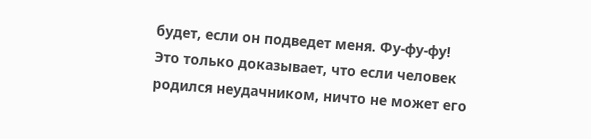будет, если он подведет меня. Фу-фу-фу! Это только доказывает, что если человек родился неудачником, ничто не может его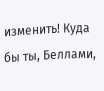изменить! Куда бы ты, Беллами,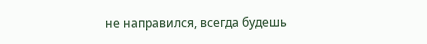не направился, всегда будешь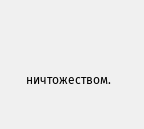ничтожеством.